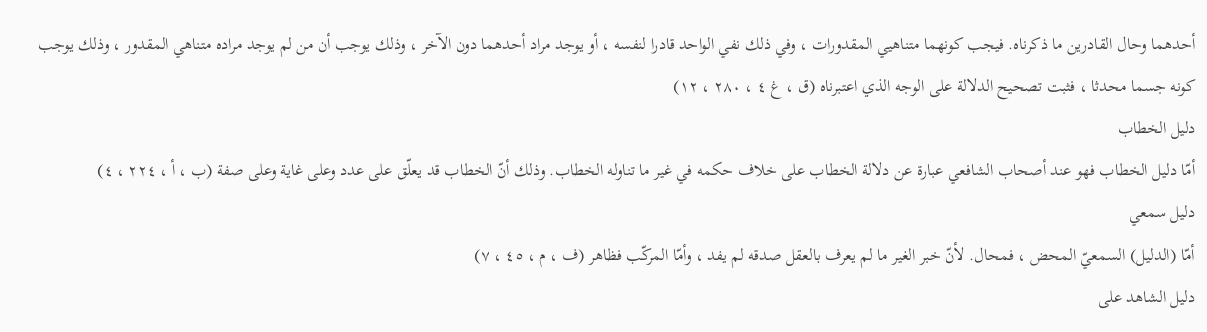أحدهما وحال القادرين ما ذكرناه. فيجب كونهما متناهيي المقدورات ، وفي ذلك نفي الواحد قادرا لنفسه ، أو يوجد مراد أحدهما دون الآخر ، وذلك يوجب أن من لم يوجد مراده متناهي المقدور ، وذلك يوجب كونه جسما محدثا ، فثبت تصحيح الدلالة على الوجه الذي اعتبرناه (ق ، غ ٤ ، ٢٨٠ ، ١٢)
دليل الخطاب
أمّا دليل الخطاب فهو عند أصحاب الشافعي عبارة عن دلالة الخطاب على خلاف حكمه في غير ما تناوله الخطاب. وذلك أنّ الخطاب قد يعلّق على عدد وعلى غاية وعلى صفة (ب ، أ ، ٢٢٤ ، ٤)
دليل سمعي
أمّا (الدليل) السمعيّ المحض ، فمحال. لأنّ خبر الغير ما لم يعرف بالعقل صدقه لم يفد ، وأمّا المركّب فظاهر (ف ، م ، ٤٥ ، ٧)
دليل الشاهد على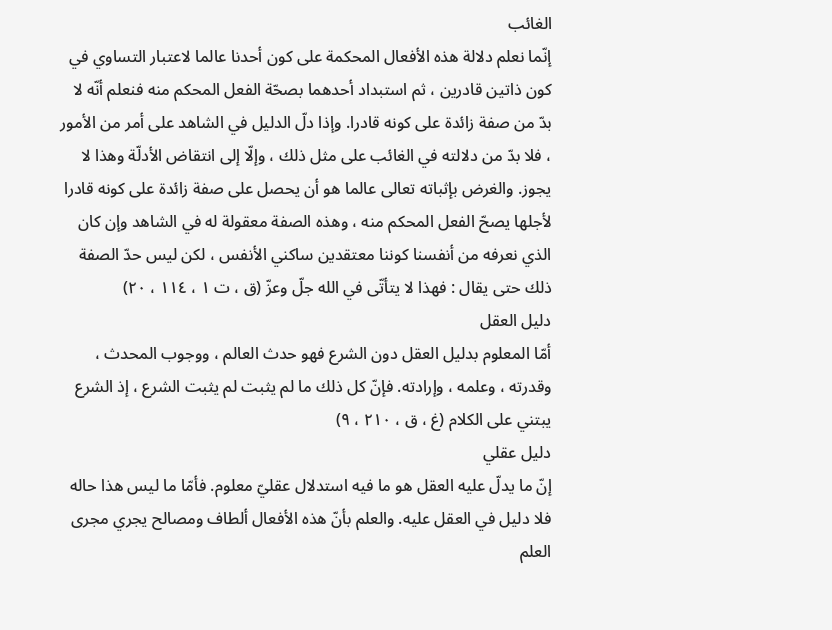الغائب
إنّما نعلم دلالة هذه الأفعال المحكمة على كون أحدنا عالما لاعتبار التساوي في كون ذاتين قادرين ، ثم استبداد أحدهما بصحّة الفعل المحكم منه فنعلم أنّه لا بدّ من صفة زائدة على كونه قادرا. وإذا دلّ الدليل في الشاهد على أمر من الأمور ، فلا بدّ من دلالته في الغائب على مثل ذلك ، وإلّا إلى انتقاض الأدلّة وهذا لا يجوز. والغرض بإثباته تعالى عالما هو أن يحصل على صفة زائدة على كونه قادرا لأجلها يصحّ الفعل المحكم منه ، وهذه الصفة معقولة له في الشاهد وإن كان الذي نعرفه من أنفسنا كوننا معتقدين ساكني الأنفس ، لكن ليس حدّ الصفة ذلك حتى يقال : فهذا لا يتأتّى في الله جلّ وعزّ (ق ، ت ١ ، ١١٤ ، ٢٠)
دليل العقل
أمّا المعلوم بدليل العقل دون الشرع فهو حدث العالم ، ووجوب المحدث ، وقدرته ، وعلمه ، وإرادته. فإنّ كل ذلك ما لم يثبت لم يثبت الشرع ، إذ الشرع يبتني على الكلام (غ ، ق ، ٢١٠ ، ٩)
دليل عقلي
إنّ ما يدلّ عليه العقل هو ما فيه استدلال عقليّ معلوم. فأمّا ما ليس هذا حاله فلا دليل في العقل عليه. والعلم بأنّ هذه الأفعال ألطاف ومصالح يجري مجرى العلم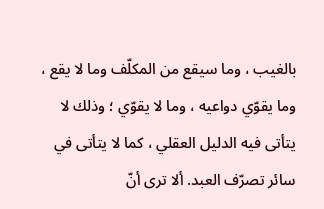بالغيب ، وما سيقع من المكلّف وما لا يقع ، وما يقوّي دواعيه ، وما لا يقوّي ؛ وذلك لا يتأتى فيه الدليل العقلي ، كما لا يتأتى في سائر تصرّف العبد. ألا ترى أنّ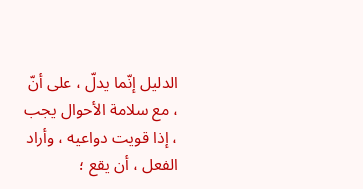الدليل إنّما يدلّ ، على أنّ ، مع سلامة الأحوال يجب ، إذا قويت دواعيه ، وأراد الفعل ، أن يقع ؛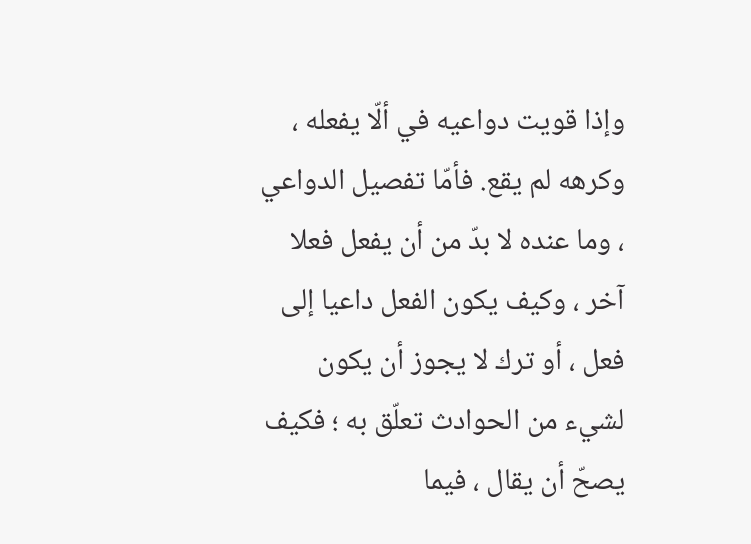وإذا قويت دواعيه في ألّا يفعله ، وكرهه لم يقع. فأمّا تفصيل الدواعي ، وما عنده لا بدّ من أن يفعل فعلا آخر ، وكيف يكون الفعل داعيا إلى فعل ، أو ترك لا يجوز أن يكون لشيء من الحوادث تعلّق به ؛ فكيف يصحّ أن يقال ، فيما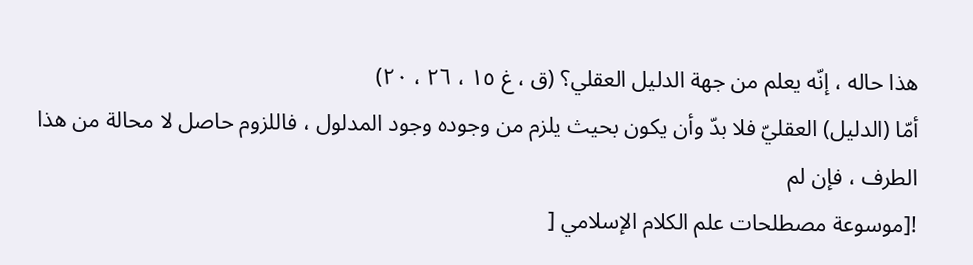هذا حاله ، إنّه يعلم من جهة الدليل العقلي؟ (ق ، غ ١٥ ، ٢٦ ، ٢٠)
أمّا (الدليل) العقليّ فلا بدّ وأن يكون بحيث يلزم من وجوده وجود المدلول ، فاللزوم حاصل لا محالة من هذا الطرف ، فإن لم
![موسوعة مصطلحات علم الكلام الإسلامي [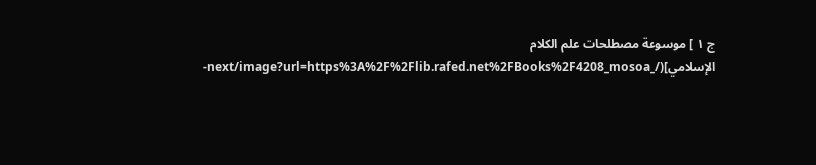ج ١ ] موسوعة مصطلحات علم الكلام الإسلامي](/_next/image?url=https%3A%2F%2Flib.rafed.net%2FBooks%2F4208_mosoa-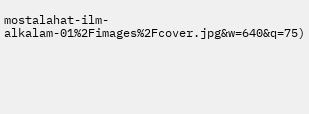mostalahat-ilm-alkalam-01%2Fimages%2Fcover.jpg&w=640&q=75)